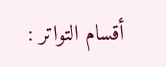أقسام التواتر :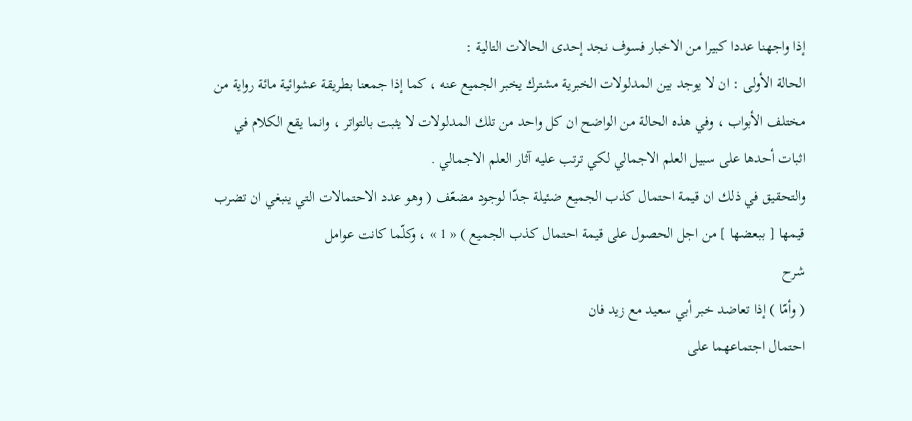إذا واجهنا عددا كبيرا من الاخبار فسوف نجد إحدى الحالات التالية :
الحالة الأولى : ان لا يوجد بين المدلولات الخبرية مشترك يخبر الجميع عنه ، كما إذا جمعنا بطريقة عشوائية مائة رواية من مختلف الأبواب ، وفي هذه الحالة من الواضح ان كل واحد من تلك المدلولات لا يثبت بالتواتر ، وانما يقع الكلام في اثبات أحدها على سبيل العلم الاجمالي لكي ترتب عليه آثار العلم الاجمالي .
والتحقيق في ذلك ان قيمة احتمال كذب الجميع ضئيلة جدّا لوجود مضعّف ( وهو عدد الاحتمالات التي ينبغي ان تضرب قيمها [ ببعضها ] من اجل الحصول على قيمة احتمال كذب الجميع ) « 1 » ، وكلّما كانت عوامل
شرح
( وأمّا ) إذا تعاضد خبر أبي سعيد مع زيد فان
احتمال اجتماعهما على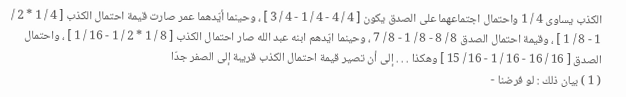الكذب يساوى 4 / 1 واحتمال اجتماعهما على الصدق يكون [ 4 / 4 - 4 / 1 - 4 / 3 ] ، وحينما أيّدهما عمر صارت قيمة احتمال الكذب [ 4 / 1 * 2 / 1 - 8 / 1 ] ، وقيمة احتمال الصدق 8 / 8 - 8 / 1 - 8 / 7 ، وحينما ايّدهم ابنه عبد الله صار احتمال الكذب [ 8 / 1 * 2 / 1 - 16 / 1 ] ، واحتمال الصدق [ 16 / 16 - 16 / 1 - 16 / 15 ] وهكذا . . . إلى أن تصير قيمة احتمال الكذب قريبة إلى الصفر جدّا
( 1 ) بيان ذلك : لو فرضنا -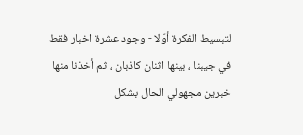لتبسيط الفكرة أوّلا - وجود عشرة اخبار فقط في جيبنا ، بينها اثنان كاذبان ، ثم أخذنا منها خبرين مجهولي الحال بشكل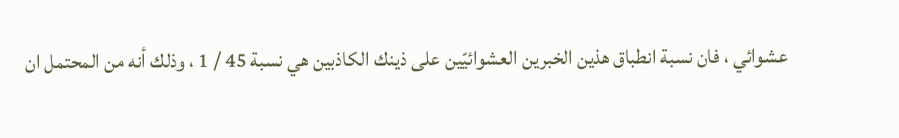عشوائي ، فان نسبة انطباق هذين الخبرين العشوائيّين على ذينك الكاذبين هي نسبة 45 / 1 ، وذلك أنه من المحتمل ان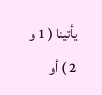يأتينا ( 1 و 2 ) أو